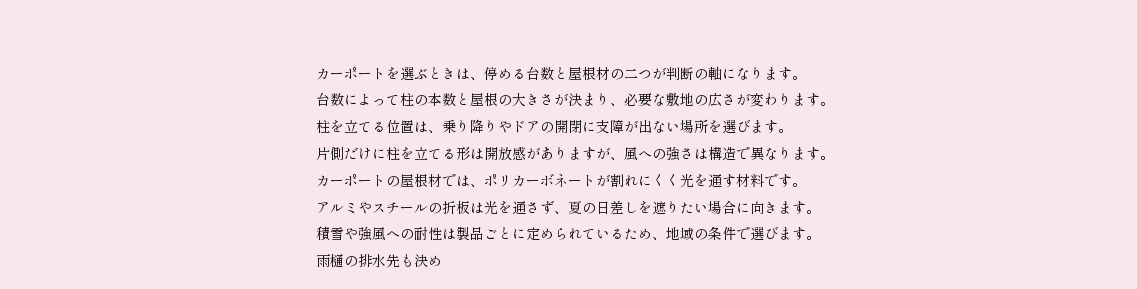カーポートを選ぶときは、停める台数と屋根材の二つが判断の軸になります。
台数によって柱の本数と屋根の大きさが決まり、必要な敷地の広さが変わります。
柱を立てる位置は、乗り降りやドアの開閉に支障が出ない場所を選びます。
片側だけに柱を立てる形は開放感がありますが、風への強さは構造で異なります。
カーポートの屋根材では、ポリカーボネートが割れにくく光を通す材料です。
アルミやスチールの折板は光を通さず、夏の日差しを遮りたい場合に向きます。
積雪や強風への耐性は製品ごとに定められているため、地域の条件で選びます。
雨樋の排水先も決め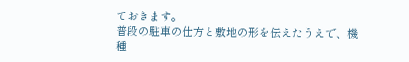ておきます。
普段の駐車の仕方と敷地の形を伝えたうえで、機種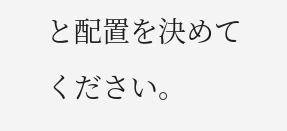と配置を決めてください。